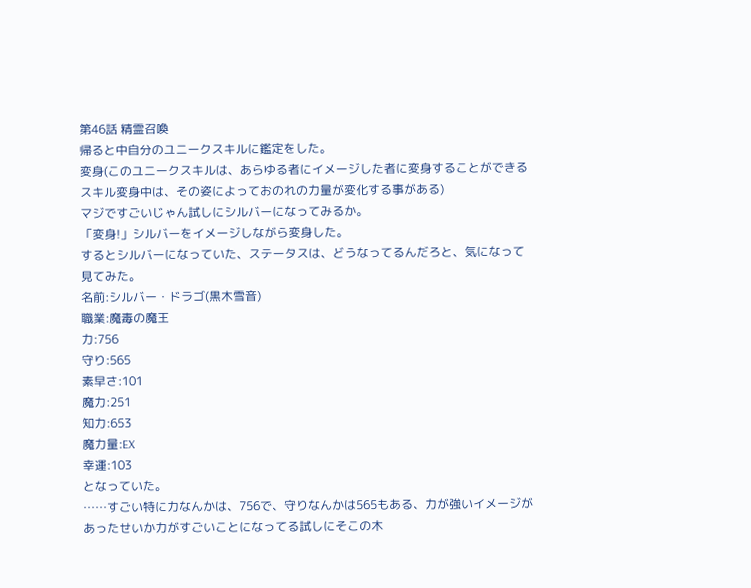第46話 精霊召喚
帰ると中自分のユニークスキルに鑑定をした。
変身(このユニークスキルは、あらゆる者にイメージした者に変身することができるスキル変身中は、その姿によっておのれの力量が変化する事がある)
マジですごいじゃん試しにシルバーになってみるか。
「変身!」シルバーをイメージしながら変身した。
するとシルバーになっていた、ステータスは、どうなってるんだろと、気になって見てみた。
名前:シルバー・ドラゴ(黒木雪音)
職業:魔毒の魔王
力:756
守り:565
素早さ:101
魔力:251
知力:653
魔力量:EX
幸運:103
となっていた。
……すごい特に力なんかは、756で、守りなんかは565もある、力が強いイメージがあったせいか力がすごいことになってる試しにそこの木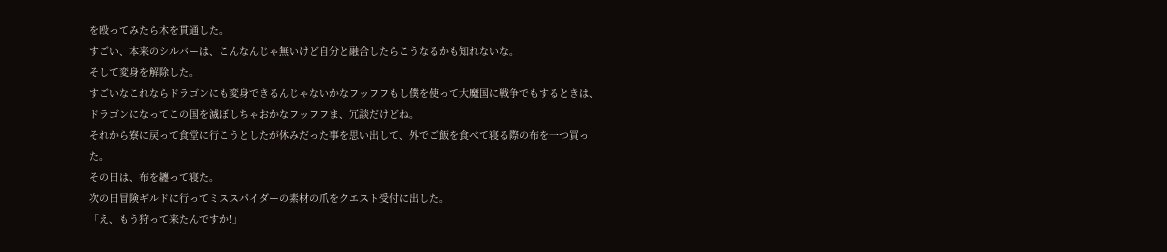を殴ってみたら木を貫通した。
すごい、本来のシルバーは、こんなんじゃ無いけど自分と融合したらこうなるかも知れないな。
そして変身を解除した。
すごいなこれならドラゴンにも変身できるんじゃないかなフッフフもし僕を使って大魔国に戦争でもするときは、ドラゴンになってこの国を滅ぼしちゃおかなフッフフま、冗談だけどね。
それから寮に戻って食堂に行こうとしたが休みだった事を思い出して、外でご飯を食べて寝る際の布を一つ買った。
その日は、布を纏って寝た。
次の日冒険ギルドに行ってミススパイダーの素材の爪をクエスト受付に出した。
「え、もう狩って来たんですか!」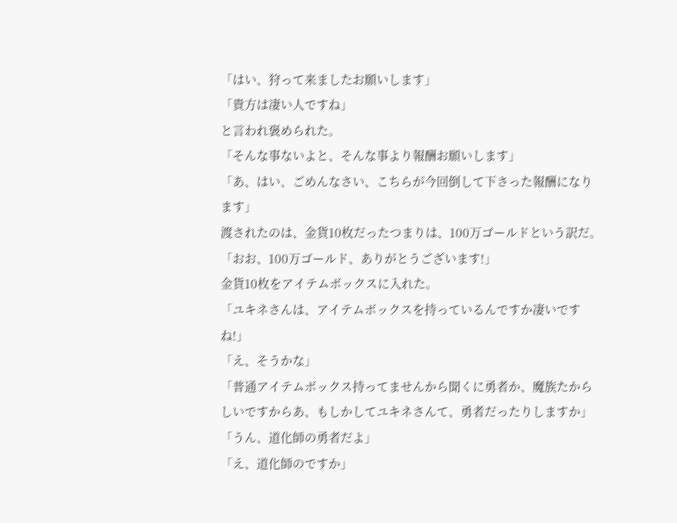「はい、狩って来ましたお願いします」
「貴方は凄い人ですね」
と言われ褒められた。
「そんな事ないよと、そんな事より報酬お願いします」
「あ、はい、ごめんなさい、こちらが今回倒して下さった報酬になります」
渡されたのは、金貨10枚だったつまりは、100万ゴールドという訳だ。
「おお、100万ゴールド、ありがとうございます!」
金貨10枚をアイテムボックスに入れた。
「ユキネさんは、アイテムボックスを持っているんですか凄いですね!」
「え、そうかな」
「普通アイテムボックス持ってませんから聞くに勇者か、魔族たからしいですからあ、もしかしてユキネさんて、勇者だったりしますか」
「うん、道化師の勇者だよ」
「え、道化師のですか」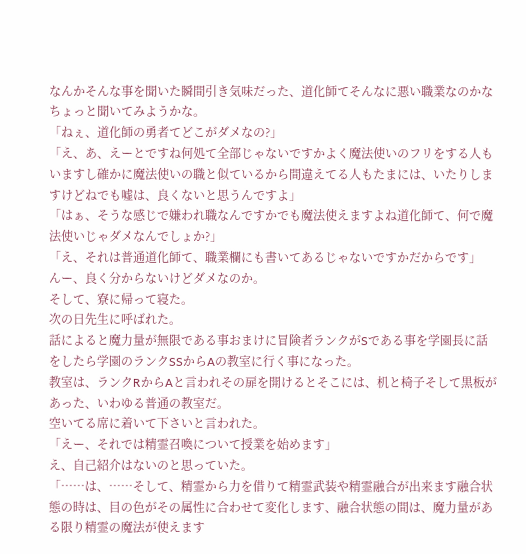なんかそんな事を聞いた瞬間引き気味だった、道化師てそんなに悪い職業なのかなちょっと聞いてみようかな。
「ねぇ、道化師の勇者てどこがダメなの?」
「え、あ、えーとですね何処て全部じゃないですかよく魔法使いのフリをする人もいますし確かに魔法使いの職と似ているから間違えてる人もたまには、いたりしますけどねでも嘘は、良くないと思うんですよ」
「はぁ、そうな感じで嫌われ職なんですかでも魔法使えますよね道化師て、何で魔法使いじゃダメなんでしょか?」
「え、それは普通道化師て、職業欄にも書いてあるじゃないですかだからです」
んー、良く分からないけどダメなのか。
そして、寮に帰って寝た。
次の日先生に呼ばれた。
話によると魔力量が無限である事おまけに冒険者ランクがSである事を学園長に話をしたら学園のランクSSからAの教室に行く事になった。
教室は、ランクRからAと言われその扉を開けるとそこには、机と椅子そして黒板があった、いわゆる普通の教室だ。
空いてる席に着いて下さいと言われた。
「えー、それでは精霊召喚について授業を始めます」
え、自己紹介はないのと思っていた。
「……は、……そして、精霊から力を借りて精霊武装や精霊融合が出来ます融合状態の時は、目の色がその属性に合わせて変化します、融合状態の間は、魔力量がある限り精霊の魔法が使えます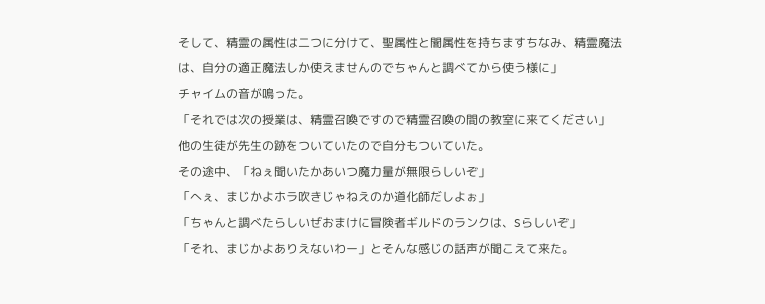そして、精霊の属性は二つに分けて、聖属性と闇属性を持ちますちなみ、精霊魔法は、自分の適正魔法しか使えませんのでちゃんと調べてから使う様に」
チャイムの音が鳴った。
「それでは次の授業は、精霊召喚ですので精霊召喚の間の教室に来てください」
他の生徒が先生の跡をついていたので自分もついていた。
その途中、「ねぇ聞いたかあいつ魔力量が無限らしいぞ」
「へぇ、まじかよホラ吹きじゃねえのか道化師だしよぉ」
「ちゃんと調べたらしいぜおまけに冒険者ギルドのランクは、Sらしいぞ」
「それ、まじかよありえないわー」とそんな感じの話声が聞こえて来た。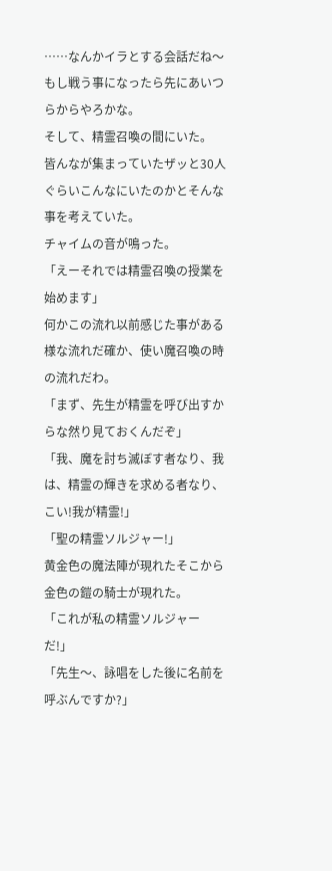……なんかイラとする会話だね〜もし戦う事になったら先にあいつらからやろかな。
そして、精霊召喚の間にいた。
皆んなが集まっていたザッと30人ぐらいこんなにいたのかとそんな事を考えていた。
チャイムの音が鳴った。
「えーそれでは精霊召喚の授業を始めます」
何かこの流れ以前感じた事がある様な流れだ確か、使い魔召喚の時の流れだわ。
「まず、先生が精霊を呼び出すからな然り見ておくんだぞ」
「我、魔を討ち滅ぼす者なり、我は、精霊の輝きを求める者なり、こい!我が精霊!」
「聖の精霊ソルジャー!」
黄金色の魔法陣が現れたそこから金色の鎧の騎士が現れた。
「これが私の精霊ソルジャーだ!」
「先生〜、詠唱をした後に名前を呼ぶんですか?」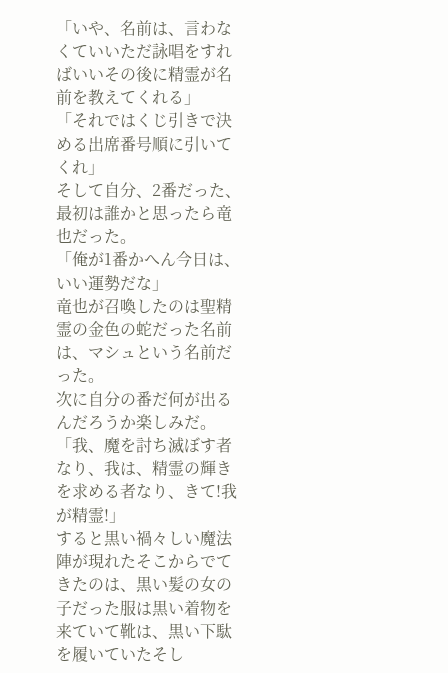「いや、名前は、言わなくていいただ詠唱をすればいいその後に精霊が名前を教えてくれる」
「それではくじ引きで決める出席番号順に引いてくれ」
そして自分、2番だった、最初は誰かと思ったら竜也だった。
「俺が1番かへん今日は、いい運勢だな」
竜也が召喚したのは聖精霊の金色の蛇だった名前は、マシュという名前だった。
次に自分の番だ何が出るんだろうか楽しみだ。
「我、魔を討ち滅ぼす者なり、我は、精霊の輝きを求める者なり、きて!我が精霊!」
すると黒い禍々しい魔法陣が現れたそこからでてきたのは、黒い髪の女の子だった服は黒い着物を来ていて靴は、黒い下駄を履いていたそし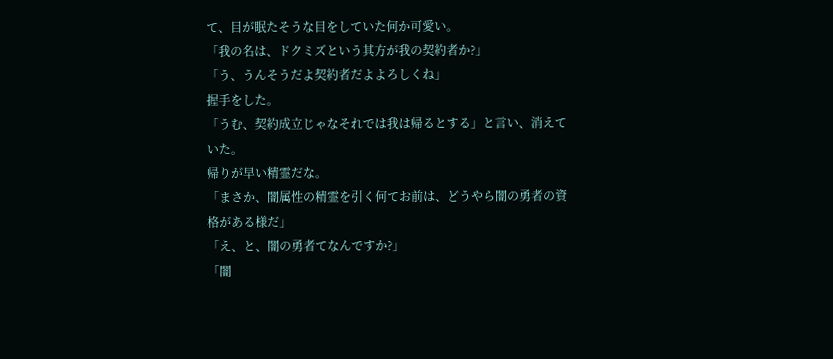て、目が眠たそうな目をしていた何か可愛い。
「我の名は、ドクミズという其方が我の契約者か?」
「う、うんそうだよ契約者だよよろしくね」
握手をした。
「うむ、契約成立じゃなそれでは我は帰るとする」と言い、消えていた。
帰りが早い精霊だな。
「まさか、闇属性の精霊を引く何てお前は、どうやら闇の勇者の資格がある様だ」
「え、と、闇の勇者てなんですか?」
「闇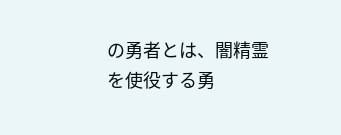の勇者とは、闇精霊を使役する勇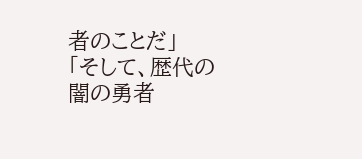者のことだ」
「そして、歴代の闇の勇者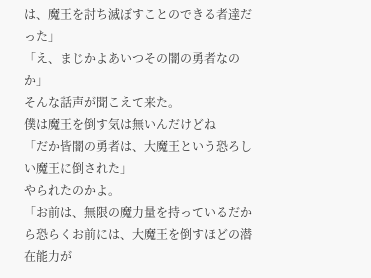は、魔王を討ち滅ぼすことのできる者達だった」
「え、まじかよあいつその闇の勇者なのか」
そんな話声が聞こえて来た。
僕は魔王を倒す気は無いんだけどね
「だか皆闇の勇者は、大魔王という恐ろしい魔王に倒された」
やられたのかよ。
「お前は、無限の魔力量を持っているだから恐らくお前には、大魔王を倒すほどの潜在能力が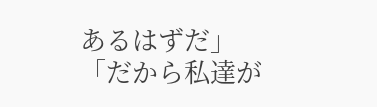あるはずだ」
「だから私達が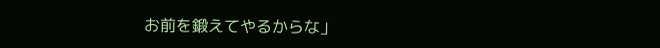お前を鍛えてやるからな」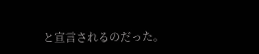と宣言されるのだった。